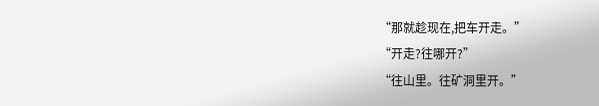“那就趁现在,把车开走。”
“开走?往哪开?”
“往山里。往矿洞里开。”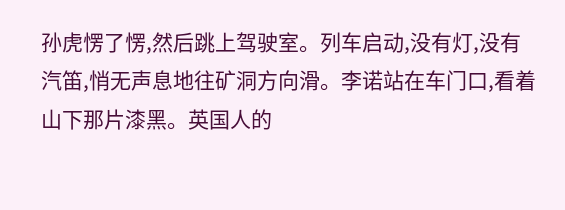孙虎愣了愣,然后跳上驾驶室。列车启动,没有灯,没有汽笛,悄无声息地往矿洞方向滑。李诺站在车门口,看着山下那片漆黑。英国人的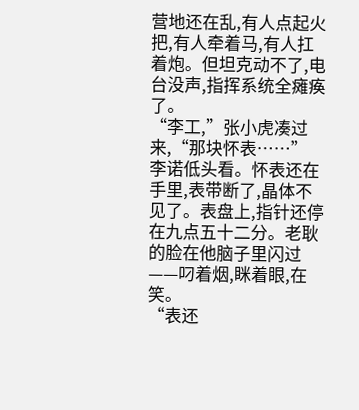营地还在乱,有人点起火把,有人牵着马,有人扛着炮。但坦克动不了,电台没声,指挥系统全瘫痪了。
“李工,”张小虎凑过来,“那块怀表……”
李诺低头看。怀表还在手里,表带断了,晶体不见了。表盘上,指针还停在九点五十二分。老耿的脸在他脑子里闪过——叼着烟,眯着眼,在笑。
“表还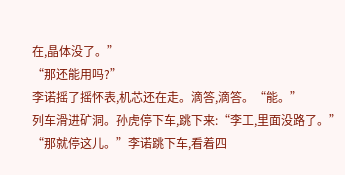在,晶体没了。”
“那还能用吗?”
李诺摇了摇怀表,机芯还在走。滴答,滴答。“能。”
列车滑进矿洞。孙虎停下车,跳下来:“李工,里面没路了。”
“那就停这儿。”李诺跳下车,看着四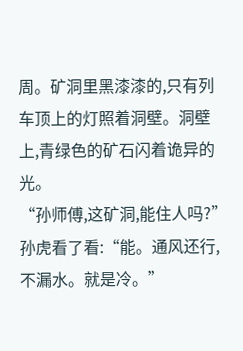周。矿洞里黑漆漆的,只有列车顶上的灯照着洞壁。洞壁上,青绿色的矿石闪着诡异的光。
“孙师傅,这矿洞,能住人吗?”
孙虎看了看:“能。通风还行,不漏水。就是冷。”